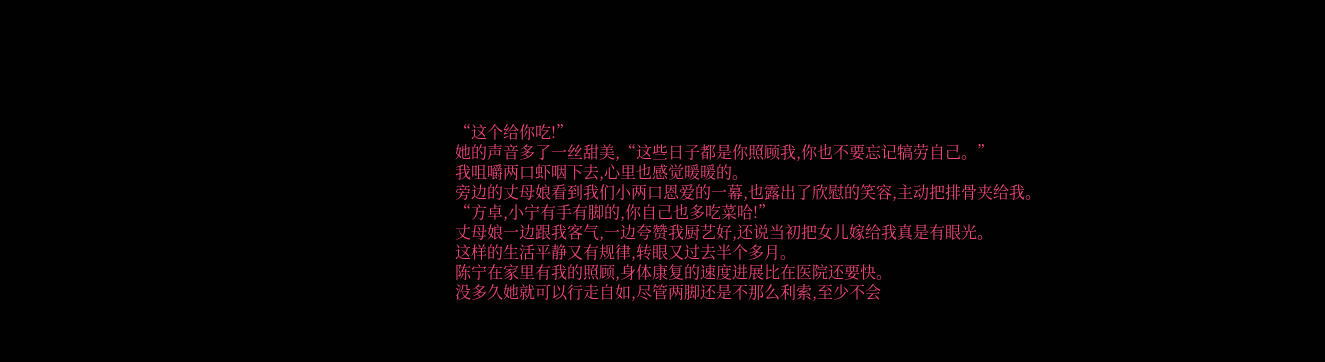“这个给你吃!”
她的声音多了一丝甜美,“这些日子都是你照顾我,你也不要忘记犒劳自己。”
我咀嚼两口虾咽下去,心里也感觉暖暖的。
旁边的丈母娘看到我们小两口恩爱的一幕,也露出了欣慰的笑容,主动把排骨夹给我。
“方卓,小宁有手有脚的,你自己也多吃菜哈!”
丈母娘一边跟我客气,一边夸赞我厨艺好,还说当初把女儿嫁给我真是有眼光。
这样的生活平静又有规律,转眼又过去半个多月。
陈宁在家里有我的照顾,身体康复的速度进展比在医院还要快。
没多久她就可以行走自如,尽管两脚还是不那么利索,至少不会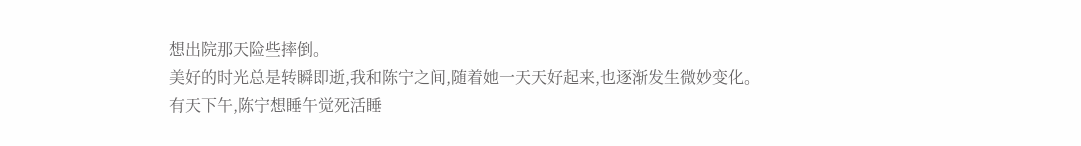想出院那天险些摔倒。
美好的时光总是转瞬即逝,我和陈宁之间,随着她一天天好起来,也逐渐发生微妙变化。
有天下午,陈宁想睡午觉死活睡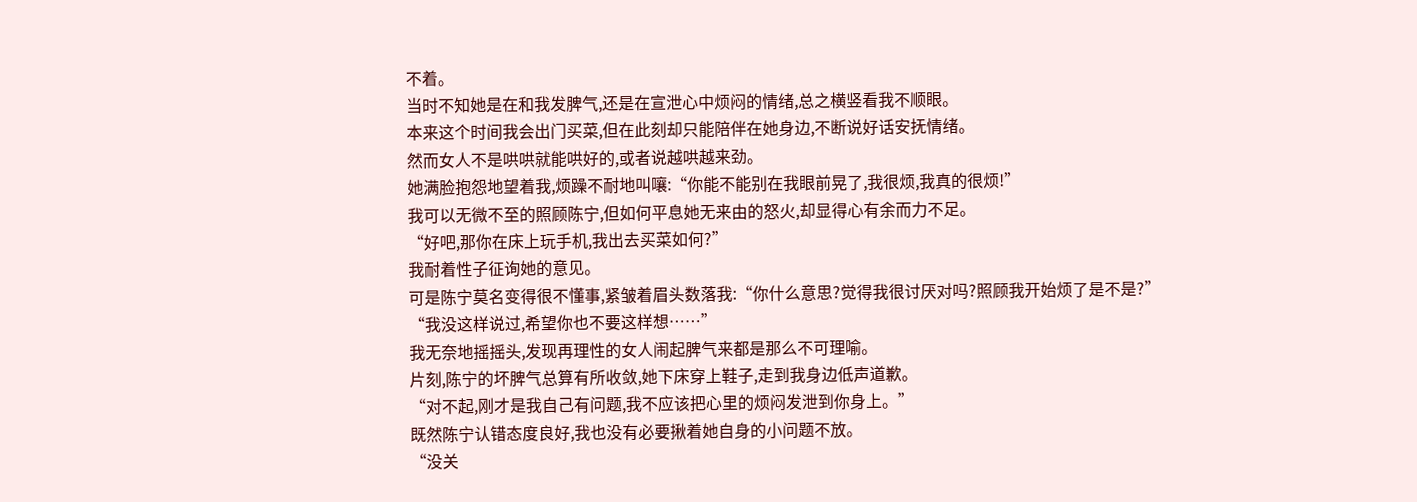不着。
当时不知她是在和我发脾气,还是在宣泄心中烦闷的情绪,总之横竖看我不顺眼。
本来这个时间我会出门买菜,但在此刻却只能陪伴在她身边,不断说好话安抚情绪。
然而女人不是哄哄就能哄好的,或者说越哄越来劲。
她满脸抱怨地望着我,烦躁不耐地叫嚷:“你能不能别在我眼前晃了,我很烦,我真的很烦!”
我可以无微不至的照顾陈宁,但如何平息她无来由的怒火,却显得心有余而力不足。
“好吧,那你在床上玩手机,我出去买菜如何?”
我耐着性子征询她的意见。
可是陈宁莫名变得很不懂事,紧皱着眉头数落我:“你什么意思?觉得我很讨厌对吗?照顾我开始烦了是不是?”
“我没这样说过,希望你也不要这样想……”
我无奈地摇摇头,发现再理性的女人闹起脾气来都是那么不可理喻。
片刻,陈宁的坏脾气总算有所收敛,她下床穿上鞋子,走到我身边低声道歉。
“对不起,刚才是我自己有问题,我不应该把心里的烦闷发泄到你身上。”
既然陈宁认错态度良好,我也没有必要揪着她自身的小问题不放。
“没关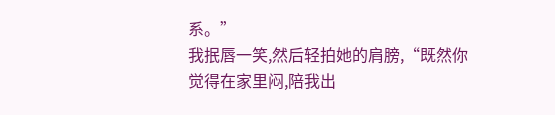系。”
我抿唇一笑,然后轻拍她的肩膀,“既然你觉得在家里闷,陪我出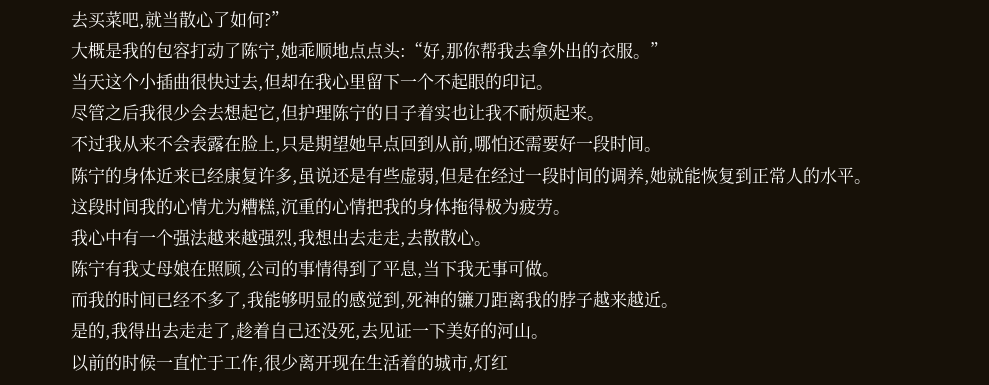去买菜吧,就当散心了如何?”
大概是我的包容打动了陈宁,她乖顺地点点头:“好,那你帮我去拿外出的衣服。”
当天这个小插曲很快过去,但却在我心里留下一个不起眼的印记。
尽管之后我很少会去想起它,但护理陈宁的日子着实也让我不耐烦起来。
不过我从来不会表露在脸上,只是期望她早点回到从前,哪怕还需要好一段时间。
陈宁的身体近来已经康复许多,虽说还是有些虚弱,但是在经过一段时间的调养,她就能恢复到正常人的水平。
这段时间我的心情尤为糟糕,沉重的心情把我的身体拖得极为疲劳。
我心中有一个强法越来越强烈,我想出去走走,去散散心。
陈宁有我丈母娘在照顾,公司的事情得到了平息,当下我无事可做。
而我的时间已经不多了,我能够明显的感觉到,死神的镰刀距离我的脖子越来越近。
是的,我得出去走走了,趁着自己还没死,去见证一下美好的河山。
以前的时候一直忙于工作,很少离开现在生活着的城市,灯红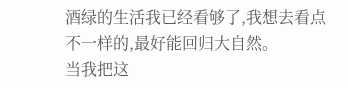酒绿的生活我已经看够了,我想去看点不一样的,最好能回归大自然。
当我把这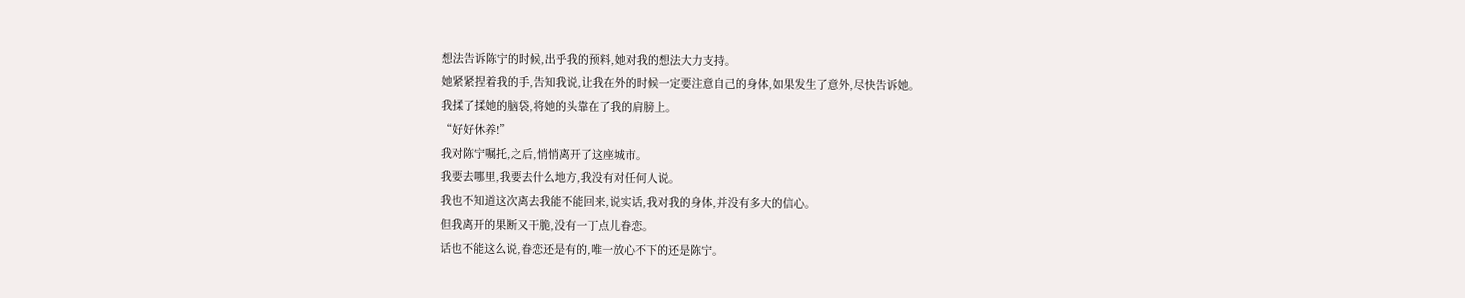想法告诉陈宁的时候,出乎我的预料,她对我的想法大力支持。
她紧紧捏着我的手,告知我说,让我在外的时候一定要注意自己的身体,如果发生了意外,尽快告诉她。
我揉了揉她的脑袋,将她的头靠在了我的肩膀上。
“好好休养!”
我对陈宁嘱托,之后,悄悄离开了这座城市。
我要去哪里,我要去什么地方,我没有对任何人说。
我也不知道这次离去我能不能回来,说实话,我对我的身体,并没有多大的信心。
但我离开的果断又干脆,没有一丁点儿眷恋。
话也不能这么说,眷恋还是有的,唯一放心不下的还是陈宁。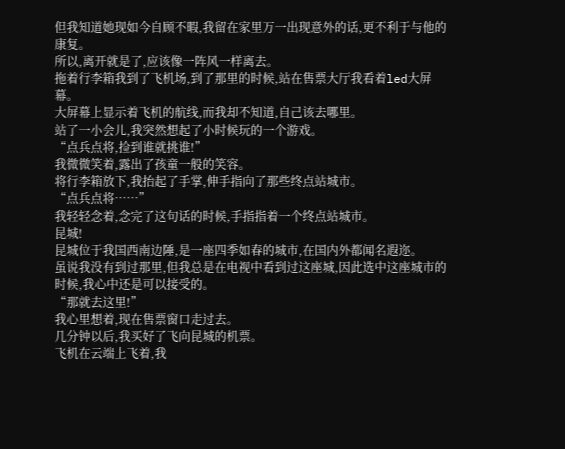但我知道她现如今自顾不暇,我留在家里万一出现意外的话,更不利于与他的康复。
所以,离开就是了,应该像一阵风一样离去。
拖着行李箱我到了飞机场,到了那里的时候,站在售票大厅我看着led大屏幕。
大屏幕上显示着飞机的航线,而我却不知道,自己该去哪里。
站了一小会儿,我突然想起了小时候玩的一个游戏。
“点兵点将,捡到谁就挑谁!”
我微微笑着,露出了孩童一般的笑容。
将行李箱放下,我抬起了手掌,伸手指向了那些终点站城市。
“点兵点将……”
我轻轻念着,念完了这句话的时候,手指指着一个终点站城市。
昆城!
昆城位于我国西南边陲,是一座四季如春的城市,在国内外都闻名遐迩。
虽说我没有到过那里,但我总是在电视中看到过这座城,因此选中这座城市的时候,我心中还是可以接受的。
“那就去这里!”
我心里想着,现在售票窗口走过去。
几分钟以后,我买好了飞向昆城的机票。
飞机在云端上飞着,我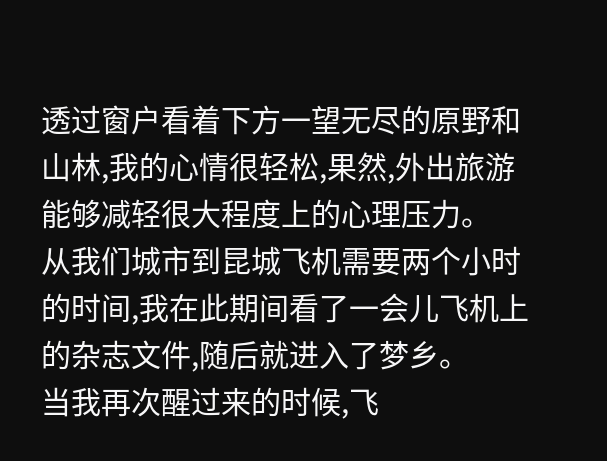透过窗户看着下方一望无尽的原野和山林,我的心情很轻松,果然,外出旅游能够减轻很大程度上的心理压力。
从我们城市到昆城飞机需要两个小时的时间,我在此期间看了一会儿飞机上的杂志文件,随后就进入了梦乡。
当我再次醒过来的时候,飞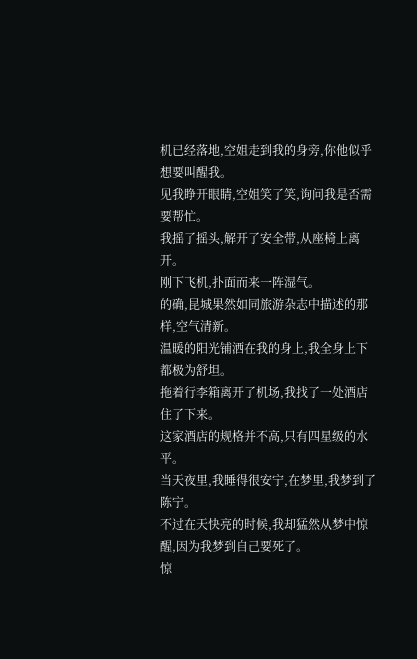机已经落地,空姐走到我的身旁,你他似乎想要叫醒我。
见我睁开眼睛,空姐笑了笑,询问我是否需要帮忙。
我摇了摇头,解开了安全带,从座椅上离开。
刚下飞机,扑面而来一阵湿气。
的确,昆城果然如同旅游杂志中描述的那样,空气清新。
温暖的阳光铺洒在我的身上,我全身上下都极为舒坦。
拖着行李箱离开了机场,我找了一处酒店住了下来。
这家酒店的规格并不高,只有四星级的水平。
当天夜里,我睡得很安宁,在梦里,我梦到了陈宁。
不过在天快亮的时候,我却猛然从梦中惊醒,因为我梦到自己要死了。
惊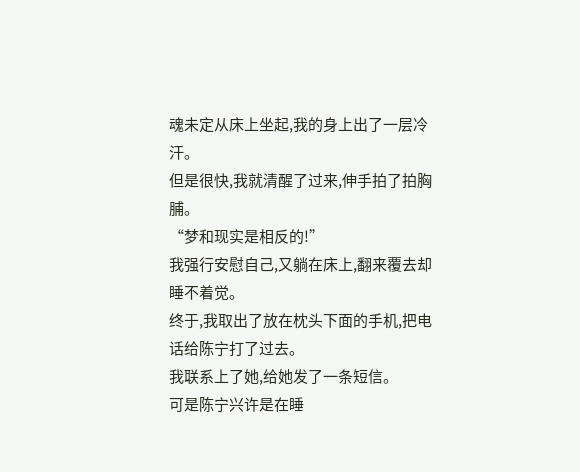魂未定从床上坐起,我的身上出了一层冷汗。
但是很快,我就清醒了过来,伸手拍了拍胸脯。
“梦和现实是相反的!”
我强行安慰自己,又躺在床上,翻来覆去却睡不着觉。
终于,我取出了放在枕头下面的手机,把电话给陈宁打了过去。
我联系上了她,给她发了一条短信。
可是陈宁兴许是在睡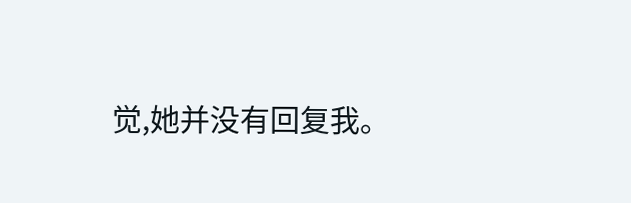觉,她并没有回复我。